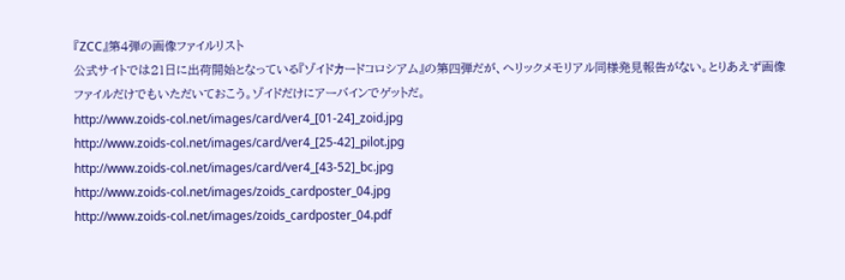『ZCC』第4弾の画像ファイルリスト
公式サイトでは21日に出荷開始となっている『ゾイドカードコロシアム』の第四弾だが、ヘリックメモリアル同様発見報告がない。とりあえず画像ファイルだけでもいただいておこう。ゾイドだけにアーバインでゲットだ。
http://www.zoids-col.net/images/card/ver4_[01-24]_zoid.jpg
http://www.zoids-col.net/images/card/ver4_[25-42]_pilot.jpg
http://www.zoids-col.net/images/card/ver4_[43-52]_bc.jpg
http://www.zoids-col.net/images/zoids_cardposter_04.jpg
http://www.zoids-col.net/images/zoids_cardposter_04.pdf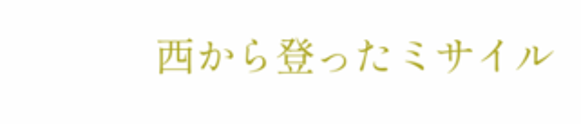西から登ったミサイル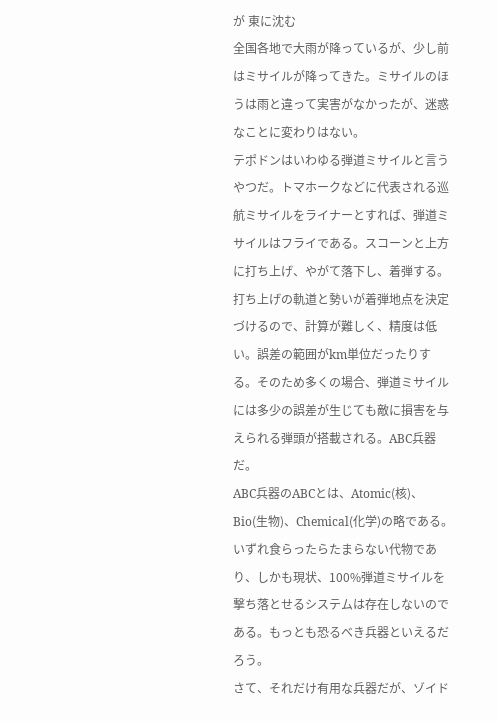が 東に沈む
全国各地で大雨が降っているが、少し前はミサイルが降ってきた。ミサイルのほうは雨と違って実害がなかったが、迷惑なことに変わりはない。
テポドンはいわゆる弾道ミサイルと言うやつだ。トマホークなどに代表される巡航ミサイルをライナーとすれば、弾道ミサイルはフライである。スコーンと上方に打ち上げ、やがて落下し、着弾する。打ち上げの軌道と勢いが着弾地点を決定づけるので、計算が難しく、精度は低い。誤差の範囲がkm単位だったりする。そのため多くの場合、弾道ミサイルには多少の誤差が生じても敵に損害を与えられる弾頭が搭載される。ABC兵器だ。
ABC兵器のABCとは、Atomic(核)、Bio(生物)、Chemical(化学)の略である。いずれ食らったらたまらない代物であり、しかも現状、100%弾道ミサイルを撃ち落とせるシステムは存在しないのである。もっとも恐るべき兵器といえるだろう。
さて、それだけ有用な兵器だが、ゾイド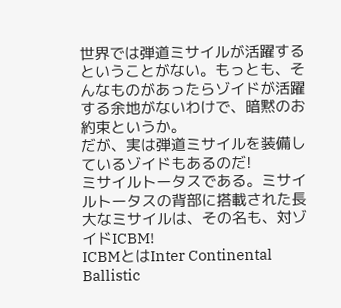世界では弾道ミサイルが活躍するということがない。もっとも、そんなものがあったらゾイドが活躍する余地がないわけで、暗黙のお約束というか。
だが、実は弾道ミサイルを装備しているゾイドもあるのだ!
ミサイルトータスである。ミサイルトータスの背部に搭載された長大なミサイルは、その名も、対ゾイドICBM!
ICBMとはInter Continental Ballistic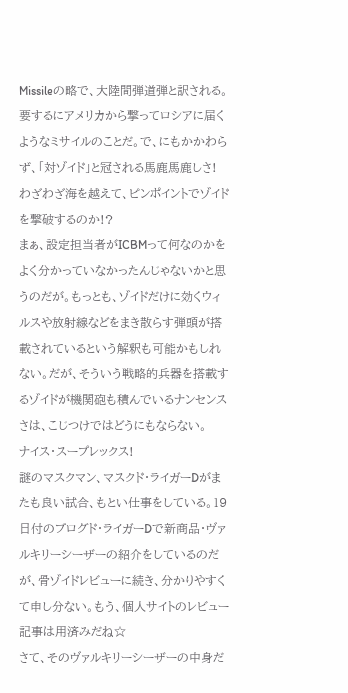Missileの略で、大陸間弾道弾と訳される。要するにアメリカから撃ってロシアに届くようなミサイルのことだ。で、にもかかわらず、「対ゾイド」と冠される馬鹿馬鹿しさ! わざわざ海を越えて、ピンポイントでゾイドを撃破するのか!?
まぁ、設定担当者がICBMって何なのかをよく分かっていなかったんじゃないかと思うのだが。もっとも、ゾイドだけに効くウィルスや放射線などをまき散らす弾頭が搭載されているという解釈も可能かもしれない。だが、そういう戦略的兵器を搭載するゾイドが機関砲も積んでいるナンセンスさは、こじつけではどうにもならない。
ナイス・スープレックス!
謎のマスクマン、マスクド・ライガーDがまたも良い試合、もとい仕事をしている。19日付のブログド・ライガーDで新商品・ヴァルキリーシーザーの紹介をしているのだが、骨ゾイドレビューに続き、分かりやすくて申し分ない。もう、個人サイトのレビュー記事は用済みだね☆
さて、そのヴァルキリーシーザーの中身だ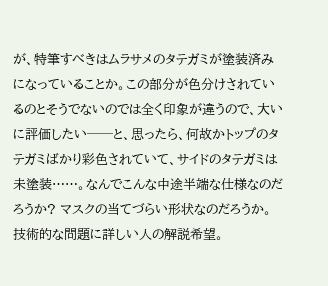が、特筆すべきはムラサメのタテガミが塗装済みになっていることか。この部分が色分けされているのとそうでないのでは全く印象が違うので、大いに評価したい──と、思ったら、何故かトップのタテガミばかり彩色されていて、サイドのタテガミは未塗装……。なんでこんな中途半端な仕様なのだろうか? マスクの当てづらい形状なのだろうか。技術的な問題に詳しい人の解説希望。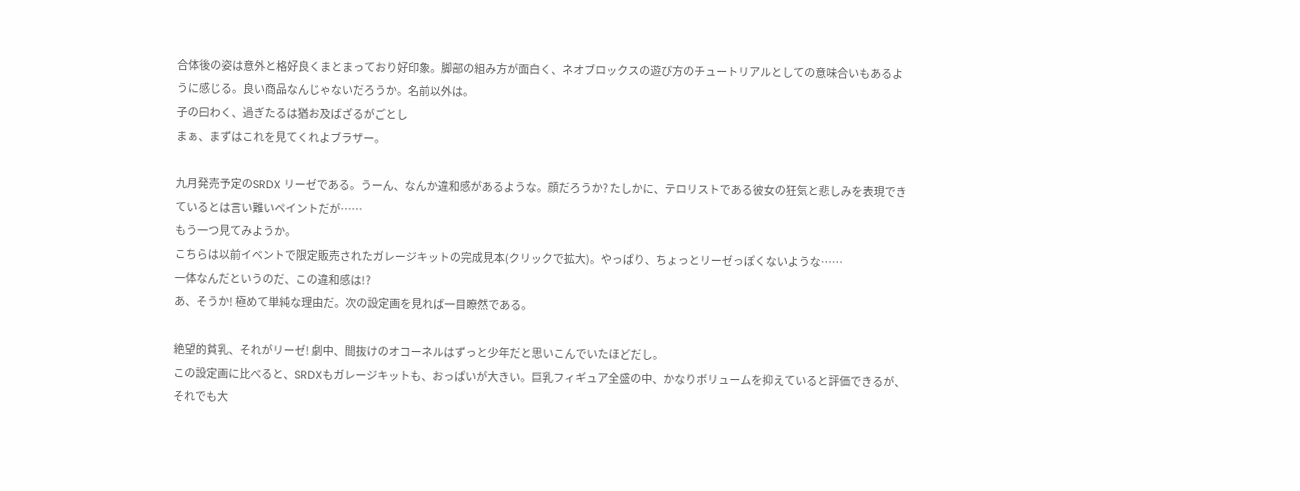合体後の姿は意外と格好良くまとまっており好印象。脚部の組み方が面白く、ネオブロックスの遊び方のチュートリアルとしての意味合いもあるように感じる。良い商品なんじゃないだろうか。名前以外は。
子の曰わく、過ぎたるは猶お及ばざるがごとし
まぁ、まずはこれを見てくれよブラザー。

九月発売予定のSRDX リーゼである。うーん、なんか違和感があるような。顔だろうか? たしかに、テロリストである彼女の狂気と悲しみを表現できているとは言い難いペイントだが……
もう一つ見てみようか。
こちらは以前イベントで限定販売されたガレージキットの完成見本(クリックで拡大)。やっぱり、ちょっとリーゼっぽくないような……
一体なんだというのだ、この違和感は!?
あ、そうか! 極めて単純な理由だ。次の設定画を見れば一目瞭然である。

絶望的貧乳、それがリーゼ! 劇中、間抜けのオコーネルはずっと少年だと思いこんでいたほどだし。
この設定画に比べると、SRDXもガレージキットも、おっぱいが大きい。巨乳フィギュア全盛の中、かなりボリュームを抑えていると評価できるが、それでも大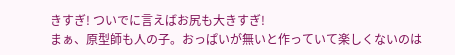きすぎ! ついでに言えばお尻も大きすぎ!
まぁ、原型師も人の子。おっぱいが無いと作っていて楽しくないのは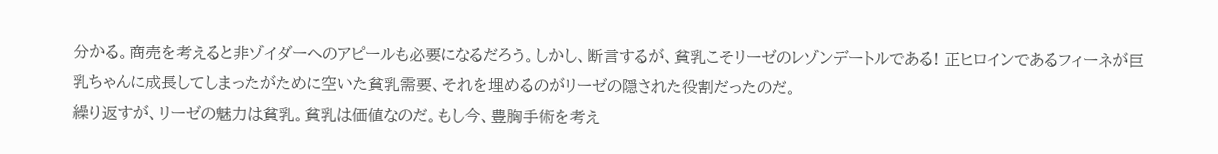分かる。商売を考えると非ゾイダーへのアピールも必要になるだろう。しかし、断言するが、貧乳こそリーゼのレゾンデートルである! 正ヒロインであるフィーネが巨乳ちゃんに成長してしまったがために空いた貧乳需要、それを埋めるのがリーゼの隠された役割だったのだ。
繰り返すが、リーゼの魅力は貧乳。貧乳は価値なのだ。もし今、豊胸手術を考え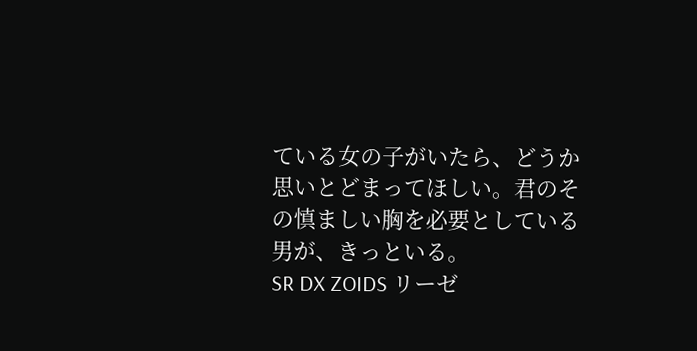ている女の子がいたら、どうか思いとどまってほしい。君のその慎ましい胸を必要としている男が、きっといる。
SR DX ZOIDS リーゼ